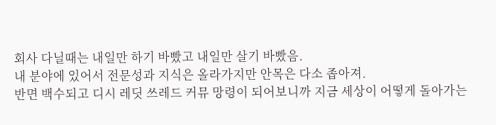회사 다닐때는 내일만 하기 바빴고 내일만 살기 바빴음.
내 분야에 있어서 전문성과 지식은 올라가지만 안목은 다소 좁아져.
반면 백수되고 디시 레딧 쓰레드 커뮤 망령이 되어보니까 지금 세상이 어떻게 돌아가는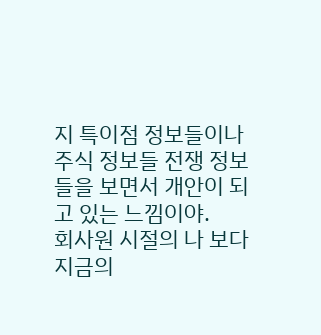지 특이점 정보들이나 주식 정보들 전쟁 정보들을 보면서 개안이 되고 있는 느낌이야.
회사원 시절의 나 보다 지금의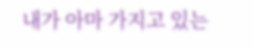내가 아마 가지고 있는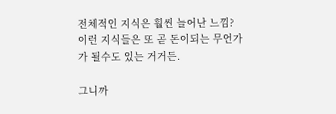전체적인 지식은 훨씬 늘어난 느낌? 이런 지식들은 또 곧 돈이되는 무언가가 될수도 있는 거거든.

그니까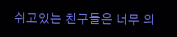쉬고있는 친구들은 너무 의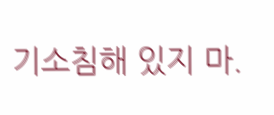기소침해 있지 마.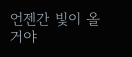언젠간 빛이 올거야